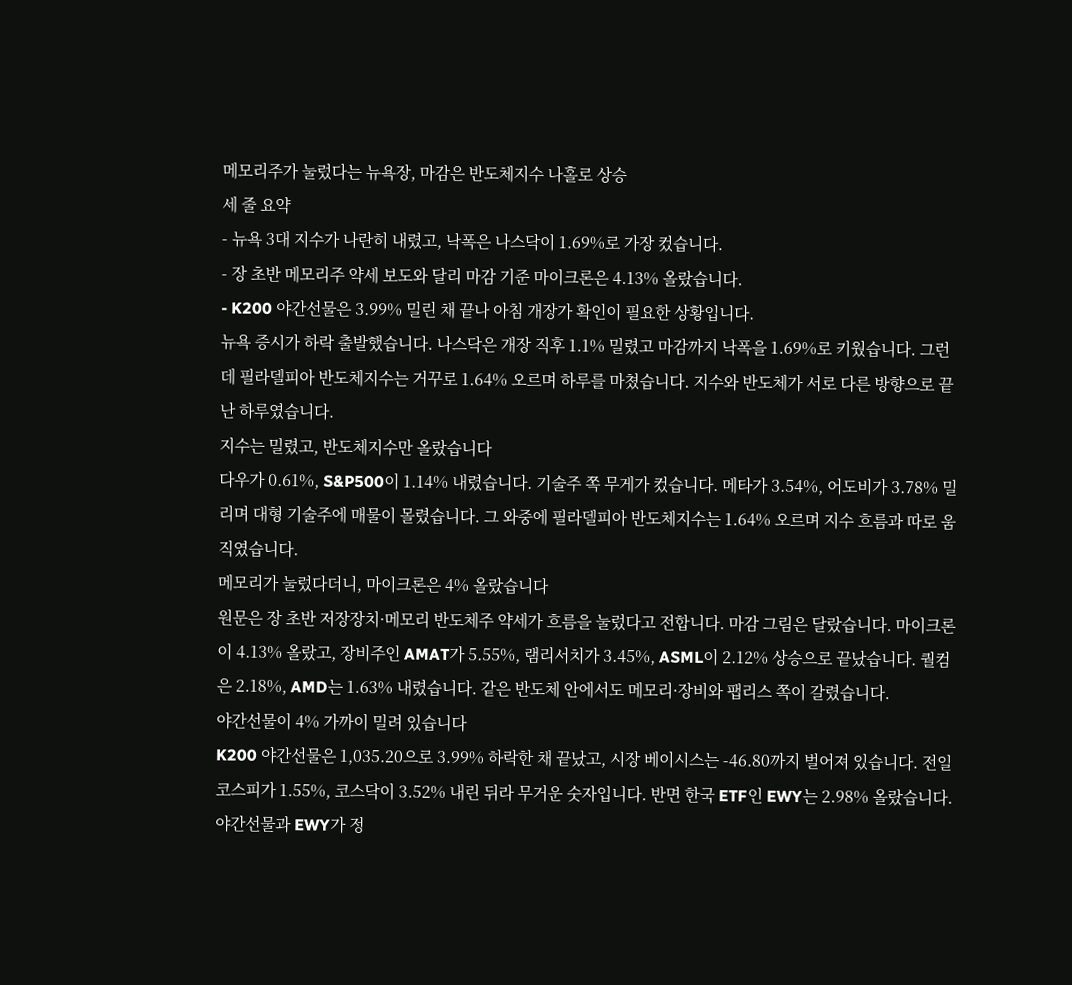메모리주가 눌렀다는 뉴욕장, 마감은 반도체지수 나홀로 상승
세 줄 요약
- 뉴욕 3대 지수가 나란히 내렸고, 낙폭은 나스닥이 1.69%로 가장 컸습니다.
- 장 초반 메모리주 약세 보도와 달리 마감 기준 마이크론은 4.13% 올랐습니다.
- K200 야간선물은 3.99% 밀린 채 끝나 아침 개장가 확인이 필요한 상황입니다.
뉴욕 증시가 하락 출발했습니다. 나스닥은 개장 직후 1.1% 밀렸고 마감까지 낙폭을 1.69%로 키웠습니다. 그런데 필라델피아 반도체지수는 거꾸로 1.64% 오르며 하루를 마쳤습니다. 지수와 반도체가 서로 다른 방향으로 끝난 하루였습니다.
지수는 밀렸고, 반도체지수만 올랐습니다
다우가 0.61%, S&P500이 1.14% 내렸습니다. 기술주 쪽 무게가 컸습니다. 메타가 3.54%, 어도비가 3.78% 밀리며 대형 기술주에 매물이 몰렸습니다. 그 와중에 필라델피아 반도체지수는 1.64% 오르며 지수 흐름과 따로 움직였습니다.
메모리가 눌렀다더니, 마이크론은 4% 올랐습니다
원문은 장 초반 저장장치·메모리 반도체주 약세가 흐름을 눌렀다고 전합니다. 마감 그림은 달랐습니다. 마이크론이 4.13% 올랐고, 장비주인 AMAT가 5.55%, 램리서치가 3.45%, ASML이 2.12% 상승으로 끝났습니다. 퀄컴은 2.18%, AMD는 1.63% 내렸습니다. 같은 반도체 안에서도 메모리·장비와 팹리스 쪽이 갈렸습니다.
야간선물이 4% 가까이 밀려 있습니다
K200 야간선물은 1,035.20으로 3.99% 하락한 채 끝났고, 시장 베이시스는 -46.80까지 벌어져 있습니다. 전일 코스피가 1.55%, 코스닥이 3.52% 내린 뒤라 무거운 숫자입니다. 반면 한국 ETF인 EWY는 2.98% 올랐습니다. 야간선물과 EWY가 정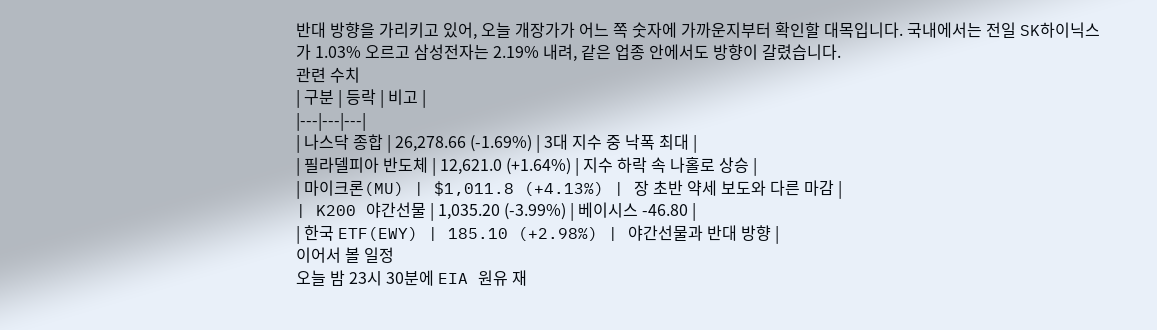반대 방향을 가리키고 있어, 오늘 개장가가 어느 쪽 숫자에 가까운지부터 확인할 대목입니다. 국내에서는 전일 SK하이닉스가 1.03% 오르고 삼성전자는 2.19% 내려, 같은 업종 안에서도 방향이 갈렸습니다.
관련 수치
| 구분 | 등락 | 비고 |
|---|---|---|
| 나스닥 종합 | 26,278.66 (-1.69%) | 3대 지수 중 낙폭 최대 |
| 필라델피아 반도체 | 12,621.0 (+1.64%) | 지수 하락 속 나홀로 상승 |
| 마이크론(MU) | $1,011.8 (+4.13%) | 장 초반 약세 보도와 다른 마감 |
| K200 야간선물 | 1,035.20 (-3.99%) | 베이시스 -46.80 |
| 한국 ETF(EWY) | 185.10 (+2.98%) | 야간선물과 반대 방향 |
이어서 볼 일정
오늘 밤 23시 30분에 EIA 원유 재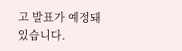고 발표가 예정돼 있습니다.